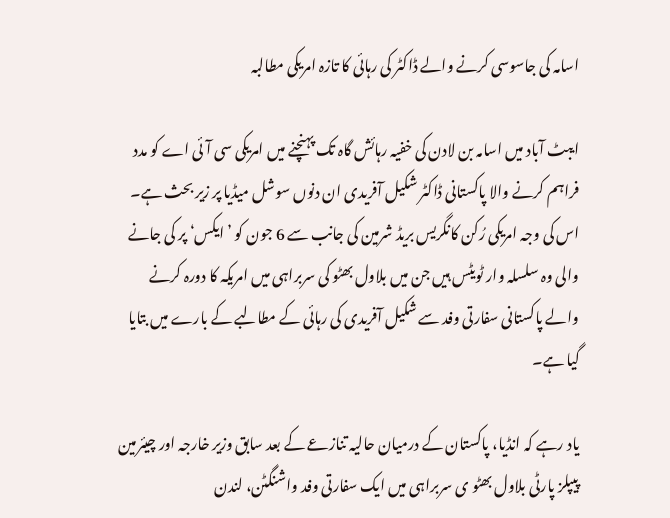اسامہ کی جاسوسی کرنے والے ڈاکٹر کی رہائی کا تازہ امریکی مطالبہ

ایبٹ آباد میں اسامہ بن لادن کی خفیہ رہائش گاہ تک پہنچنے میں امریکی سی آئی اے کو مدد فراہم کرنے والا پاکستانی ڈاکٹر شکیل آفریدی ان دنوں سوشل میڈیا پر زیر بحث ہے۔ اس کی وجہ امریکی رُکن کانگریس بریڈ شرمین کی جانب سے 6 جون کو ’ایکس‘ پر کی جانے والی وہ سلسلہ وار ٹویٹس ہیں جن میں بلاول بھٹو کی سربراہی میں امریکہ کا دورہ کرنے والے پاکستانی سفارتی وفد سے شکیل آفریدی کی رہائی کے مطالبے کے بارے میں بتایا گیا ہے۔

یاد رہے کہ انڈیا، پاکستان کے درمیان حالیہ تنازعے کے بعد سابق وزیر خارجہ اور چیئرمین پیپلز پارٹی بلاول بھٹو ی سربراہی میں ایک سفارتی وفد واشنگٹن، لندن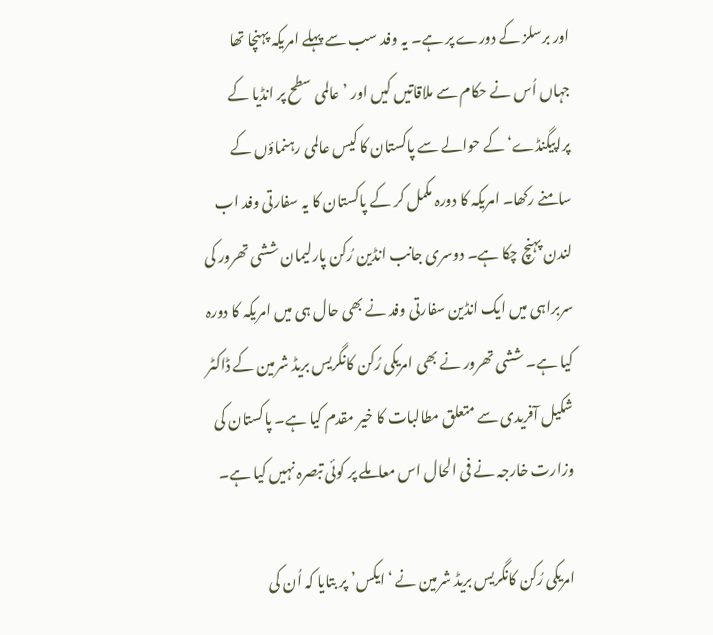اور برسلز کے دورے پر ہے۔ یہ وفد سب سے پہلے امریکہ پہنچا تھا جہاں اُس نے حکام سے ملاقاتیں کیں اور ’عالمی سطح پر انڈیا کے پراپیگنڈے‘ کے حوالے سے پاکستان کا کیس عالمی رہنماؤں کے سامنے رکھا۔ امریکہ کا دورہ مکمل کر کے پاکستان کا یہ سفارتی وفد اب لندن پہنچ چکا ہے۔ دوسری جانب انڈین رُکن پارلیمان ششی تھرور کی سربراہی میں ایک انڈین سفارتی وفد نے بھی حال ہی میں امریکہ کا دورہ کیا ہے۔ ششی تھرور نے بھی امریکی رُکن کانگریس بریڈ شرمین کے ڈاکٹر شکیل آفریدی سے متعلق مطالبات کا خیر مقدم کیا ہے۔ پاکستان کی وزارت خارجہ نے فی الحال اس معاملے پر کوئی تبصرہ نہیں کیا ہے۔

امریکی رُکن کانگریس بریڈ شرمین نے ‘ایکس’ پر بتایا کہ اُن کی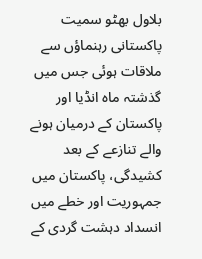بلاول بھٹو سمیت پاکستانی رہنماؤں سے ملاقات ہوئی جس میں گذشتہ ماہ انڈیا اور پاکستان کے درمیان ہونے والے تنازعے کے بعد کشیدگی، پاکستان میں جمہوریت اور خطے میں انسداد دہشت گردی کے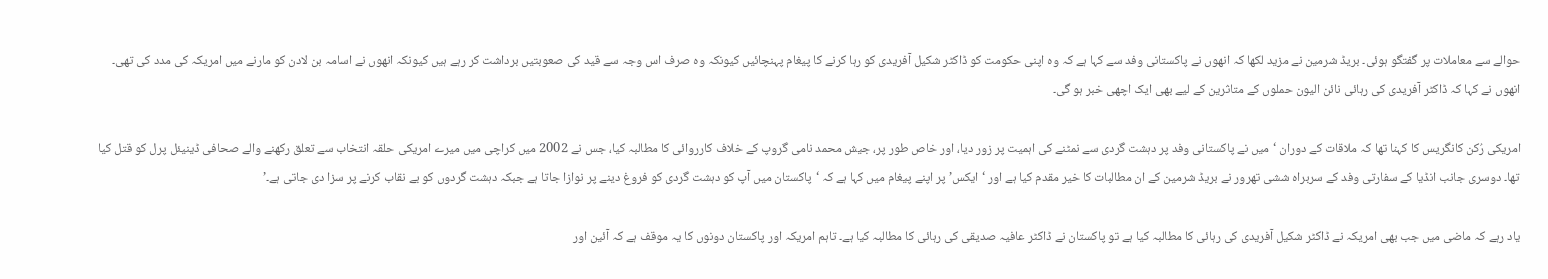حوالے سے معاملات پر گفتگو ہوئی۔ بریڈ شرمین نے مزید لکھا کہ انھوں نے پاکستانی وفد سے کہا ہے کہ وہ اپنی حکومت کو ڈاکٹر شکیل آفریدی کو رہا کرنے کا پیغام پہنچائیں کیونکہ وہ صرف اس وجہ سے قید کی صعوبتیں برداشت کر رہے ہیں کیونکہ انھوں نے اسامہ بن لادن کو مارنے میں امریکہ کی مدد کی تھی۔ انھوں نے کہا کہ ڈاکٹر آفریدی کی رہائی نائن الیون حملوں کے متاثرین کے لیے بھی ایک اچھی خبر ہو گی۔

امریکی رُکن کانگریس کا کہنا تھا کہ ملاقات کے دوران ‘میں نے پاکستانی وفد پر دہشت گردی سے نمٹنے کی اہمیت پر زور دیا، اور خاص طور پر، جیش محمد نامی گروپ کے خلاف کارروائی کا مطالبہ کیا، جس نے 2002 میں کراچی میں میرے امریکی حلقہ انتخاب سے تعلق رکھنے والے صحافی ڈینیئل پرل کو قتل کیا تھا۔ دوسری جانب انڈیا کے سفارتی وفد کے سربراہ ششی تھرور نے بریڈ شرمین کے ان مطالبات کا خیر مقدم کیا ہے اور ‘ایکس’ پر اپنے پیغام میں کہا ہے کہ ‘پاکستان میں آپ کو دہشت گردی کو فروغ دینے پر نوازا جاتا ہے جبکہ دہشت گردوں کو بے نقاب کرنے پر سزا دی جاتی ہے۔’

یاد رہے کہ ماضی میں جب بھی امریکہ نے ڈاکٹر شکیل آفریدی کی رہائی کا مطالبہ کیا ہے تو پاکستان نے ڈاکٹر عافیہ صدیقی کی رہائی کا مطالبہ کیا ہے۔ تاہم امریکہ اور پاکستان دونوں کا یہ موقف ہے کہ آئین اور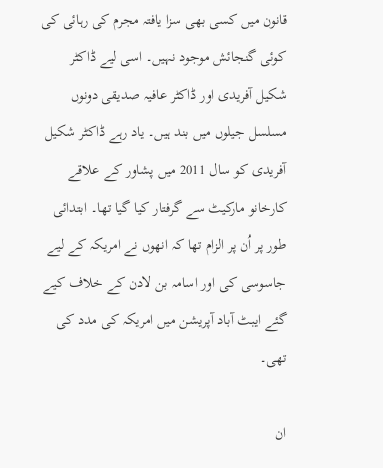قانون میں کسی بھی سزا یافتہ مجرم کی رہائی کی کوئی گنجائش موجود نہیں۔ اسی لیے ڈاکٹر شکیل آفریدی اور ڈاکٹر عافیہ صدیقی دونوں مسلسل جیلوں میں بند ہیں۔ یاد رہے ڈاکٹر شکیل آفریدی کو سال 2011 میں پشاور کے علاقے کارخانو مارکیٹ سے گرفتار کیا گیا تھا۔ ابتدائی طور پر اُن پر الزام تھا کہ انھوں نے امریکہ کے لیے جاسوسی کی اور اسامہ بن لادن کے خلاف کیے گئے ایبٹ آباد آپریشن میں امریکہ کی مدد کی تھی۔

ان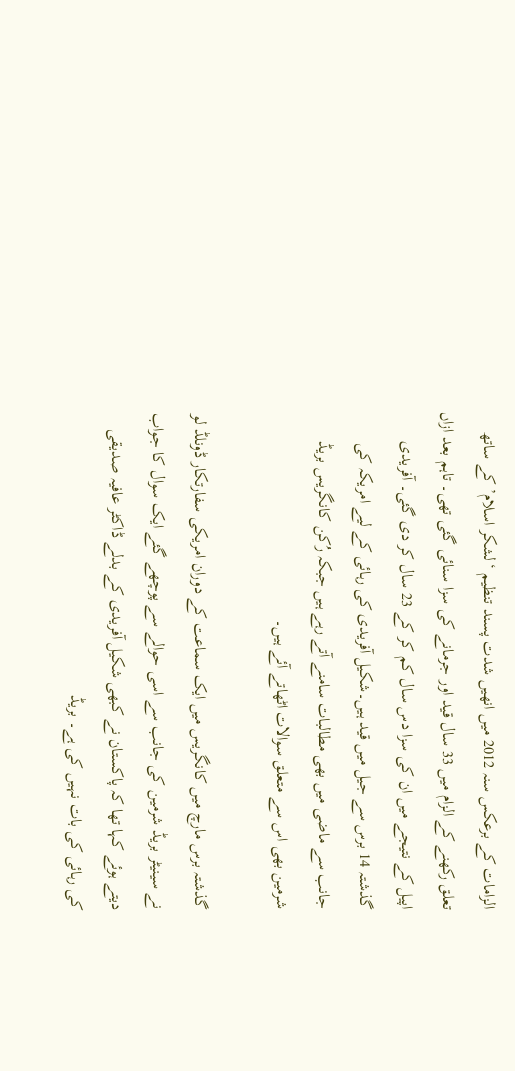الزامات کے برعکس سنہ 2012 میں انھیں شدت پسند تنظیم ‘لشکر اسلام’ کے ساتھ تعلق رکھنے کے الزام میں 33 سال قید اور جرمانے کی سزا سنائی گئی تھی۔ تاہم بعد ازاں اپیل کے نتیجے میں ان کی سزا دس سال کم کر کے 23 سال کر دی گئی۔ آفریدی گذشتہ 14 برس سے جیل میں قید ہیں۔شکیل آفریدی کی رہائی کے لیے امریکہ کی جانب سے ماضی میں بھی مطالبات سامنے آتے رہے ہیں جبکہ رُکن کانگریس بریڈ شرمین بھی اس سے متعلق سوالات اٹھاتے آئے ہیں۔

گذشتہ برس مارچ میں کانگریس میں ایک سماعت کے دوران امریکی سفارتکار ڈونلڈ لو نے سینیٹر بریڈ شرمین کی جانب سے اسی حوالے سے پوچھے گئے ایک سوال کا جواب دیتے ہوئے کہا تھا کہ پاکستان نے کبھی شکیل آفریدی کے بدلے ڈاکٹر عافیہ صدیقی کی رہائی کی بات نہیں کی ہے۔ بریڈ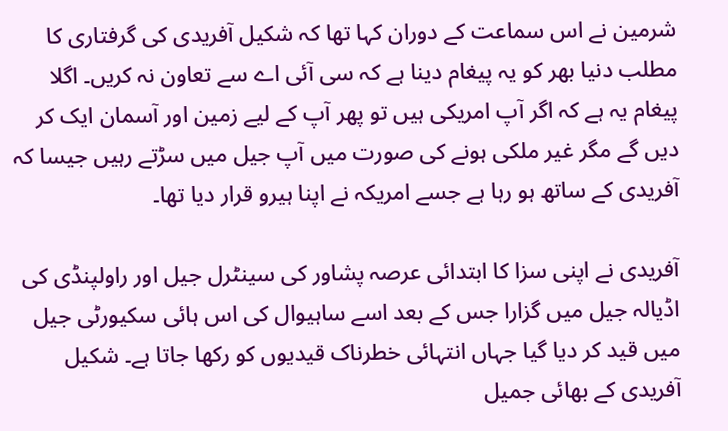شرمین نے اس سماعت کے دوران کہا تھا کہ شکیل آفریدی کی گرفتاری کا مطلب دنیا بھر کو یہ پیغام دینا ہے کہ سی آئی اے سے تعاون نہ کریں۔ اگلا پیغام یہ ہے کہ اگر آپ امریکی ہیں تو پھر آپ کے لیے زمین اور آسمان ایک کر دیں گے مگر غیر ملکی ہونے کی صورت میں آپ جیل میں سڑتے رہیں جیسا کہ آفریدی کے ساتھ ہو رہا ہے جسے امریکہ نے اپنا ہیرو قرار دیا تھا۔

آفریدی نے اپنی سزا کا ابتدائی عرصہ پشاور کی سینٹرل جیل اور راولپنڈی کی اڈیالہ جیل میں گزارا جس کے بعد اسے ساہیوال کی اس ہائی سکیورٹی جیل میں قید کر دیا گیا جہاں انتہائی خطرناک قیدیوں کو رکھا جاتا ہے۔ شکیل آفریدی کے بھائی جمیل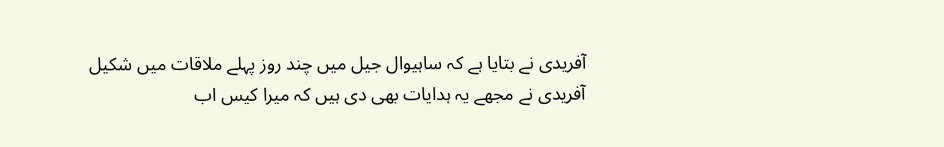آفریدی نے بتایا ہے کہ ساہیوال جیل میں چند روز پہلے ملاقات میں شکیل آفریدی نے مجھے یہ ہدایات بھی دی ہیں کہ میرا کیس اب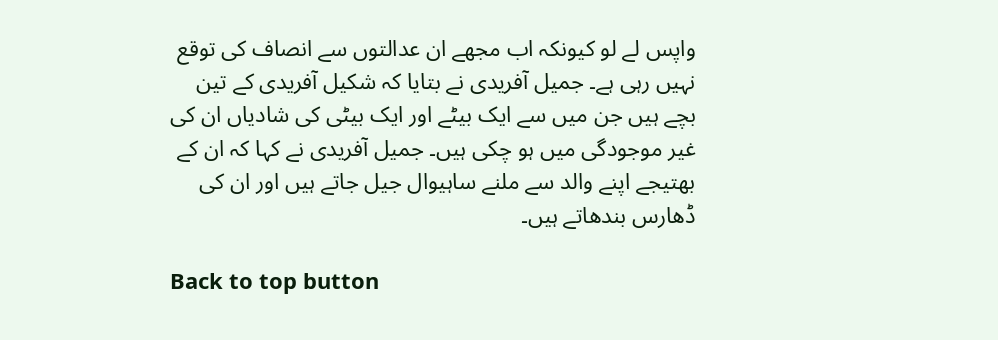واپس لے لو کیونکہ اب مجھے ان عدالتوں سے انصاف کی توقع نہیں رہی ہے۔ جمیل آفریدی نے بتایا کہ شکیل آفریدی کے تین بچے ہیں جن میں سے ایک بیٹے اور ایک بیٹی کی شادیاں ان کی غیر موجودگی میں ہو چکی ہیں۔ جمیل آفریدی نے کہا کہ ان کے بھتیجے اپنے والد سے ملنے ساہیوال جیل جاتے ہیں اور ان کی ڈھارس بندھاتے ہیں۔

Back to top button